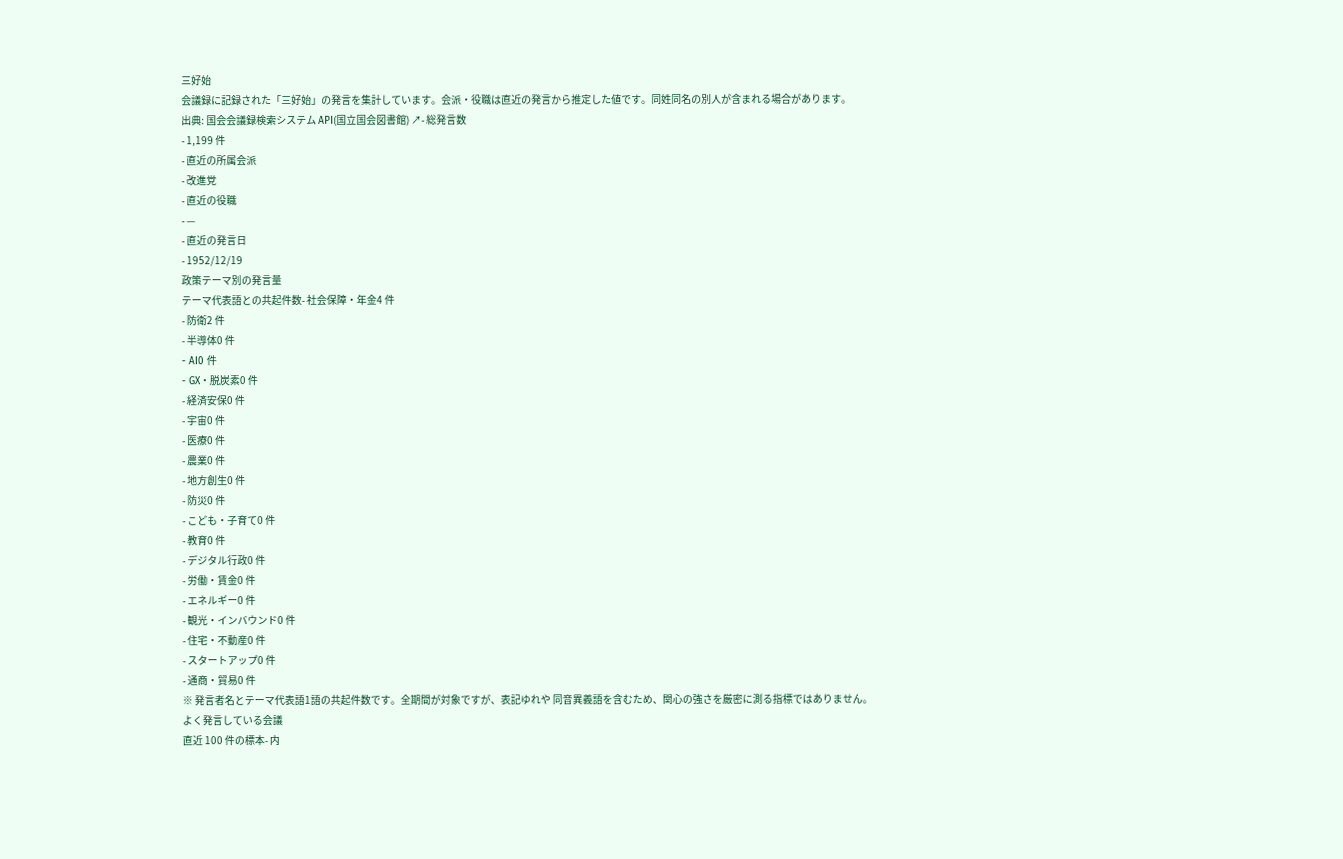三好始
会議録に記録された「三好始」の発言を集計しています。会派・役職は直近の発言から推定した値です。同姓同名の別人が含まれる場合があります。
出典: 国会会議録検索システム API(国立国会図書館) ↗- 総発言数
- 1,199 件
- 直近の所属会派
- 改進党
- 直近の役職
- —
- 直近の発言日
- 1952/12/19
政策テーマ別の発言量
テーマ代表語との共起件数- 社会保障・年金4 件
- 防衛2 件
- 半導体0 件
- AI0 件
- GX・脱炭素0 件
- 経済安保0 件
- 宇宙0 件
- 医療0 件
- 農業0 件
- 地方創生0 件
- 防災0 件
- こども・子育て0 件
- 教育0 件
- デジタル行政0 件
- 労働・賃金0 件
- エネルギー0 件
- 観光・インバウンド0 件
- 住宅・不動産0 件
- スタートアップ0 件
- 通商・貿易0 件
※ 発言者名とテーマ代表語1語の共起件数です。全期間が対象ですが、表記ゆれや 同音異義語を含むため、関心の強さを厳密に測る指標ではありません。
よく発言している会議
直近 100 件の標本- 内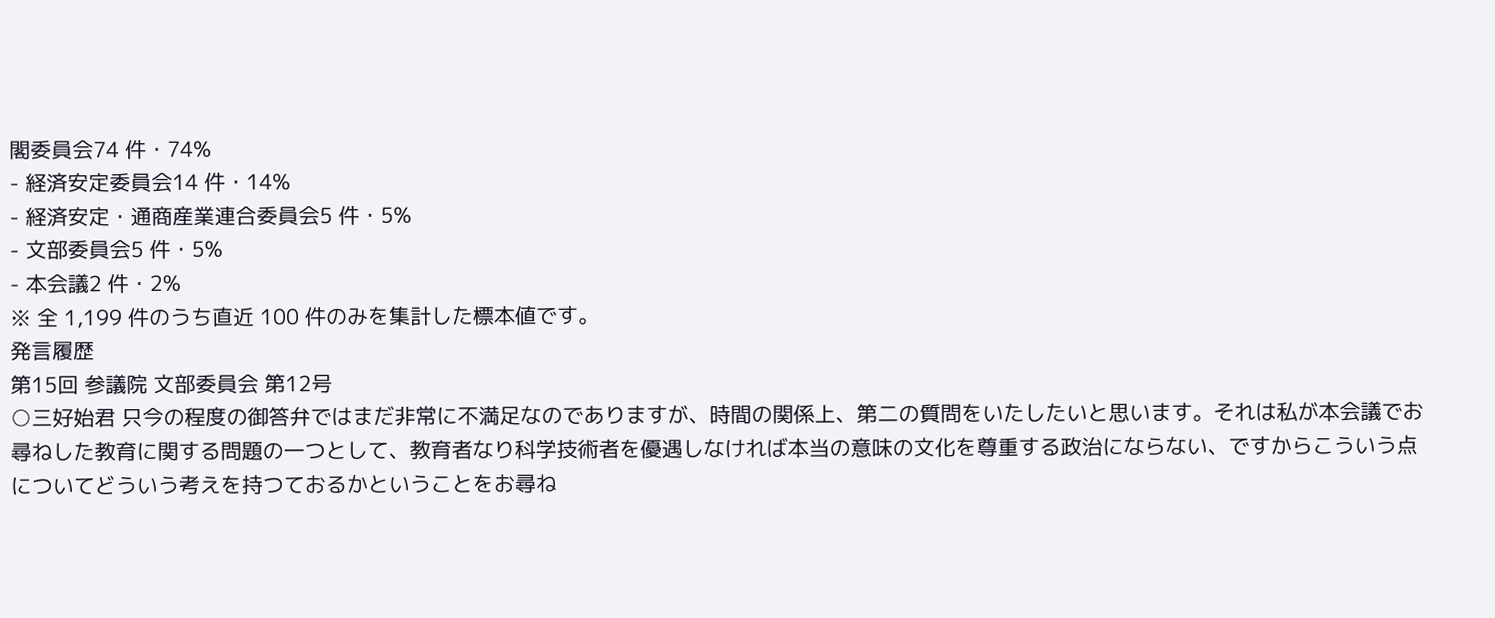閣委員会74 件・74%
- 経済安定委員会14 件・14%
- 経済安定・通商産業連合委員会5 件・5%
- 文部委員会5 件・5%
- 本会議2 件・2%
※ 全 1,199 件のうち直近 100 件のみを集計した標本値です。
発言履歴
第15回 参議院 文部委員会 第12号
○三好始君 只今の程度の御答弁ではまだ非常に不満足なのでありますが、時間の関係上、第二の質問をいたしたいと思います。それは私が本会議でお尋ねした教育に関する問題の一つとして、教育者なり科学技術者を優遇しなければ本当の意味の文化を尊重する政治にならない、ですからこういう点についてどういう考えを持つておるかということをお尋ね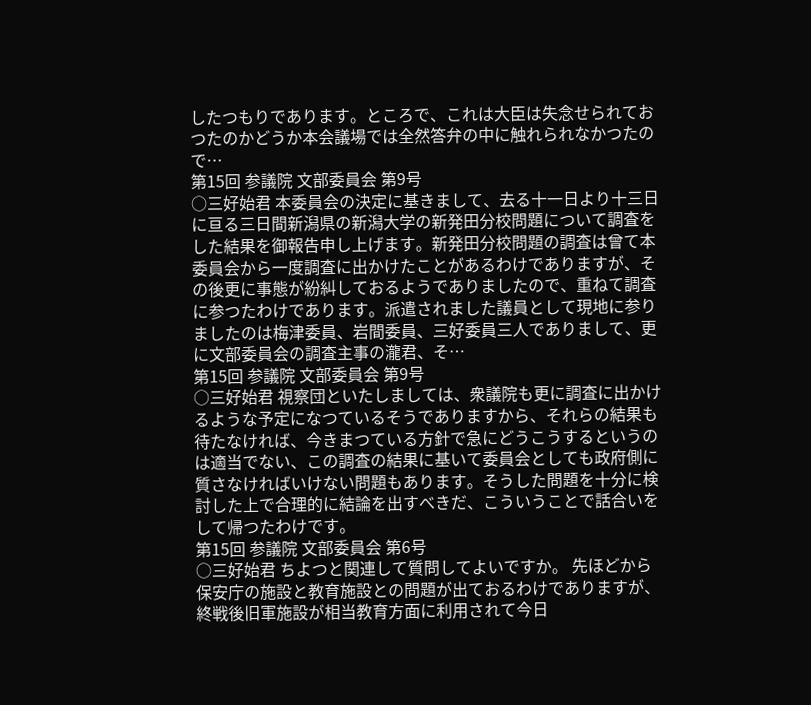したつもりであります。ところで、これは大臣は失念せられておつたのかどうか本会議場では全然答弁の中に触れられなかつたので…
第15回 参議院 文部委員会 第9号
○三好始君 本委員会の決定に基きまして、去る十一日より十三日に亘る三日間新潟県の新潟大学の新発田分校問題について調査をした結果を御報告申し上げます。新発田分校問題の調査は曾て本委員会から一度調査に出かけたことがあるわけでありますが、その後更に事態が紛糾しておるようでありましたので、重ねて調査に参つたわけであります。派遣されました議員として現地に参りましたのは梅津委員、岩間委員、三好委員三人でありまして、更に文部委員会の調査主事の瀧君、そ…
第15回 参議院 文部委員会 第9号
○三好始君 視察団といたしましては、衆議院も更に調査に出かけるような予定になつているそうでありますから、それらの結果も待たなければ、今きまつている方針で急にどうこうするというのは適当でない、この調査の結果に基いて委員会としても政府側に質さなければいけない問題もあります。そうした問題を十分に検討した上で合理的に結論を出すべきだ、こういうことで話合いをして帰つたわけです。
第15回 参議院 文部委員会 第6号
○三好始君 ちよつと関連して質問してよいですか。 先ほどから保安庁の施設と教育施設との問題が出ておるわけでありますが、終戦後旧軍施設が相当教育方面に利用されて今日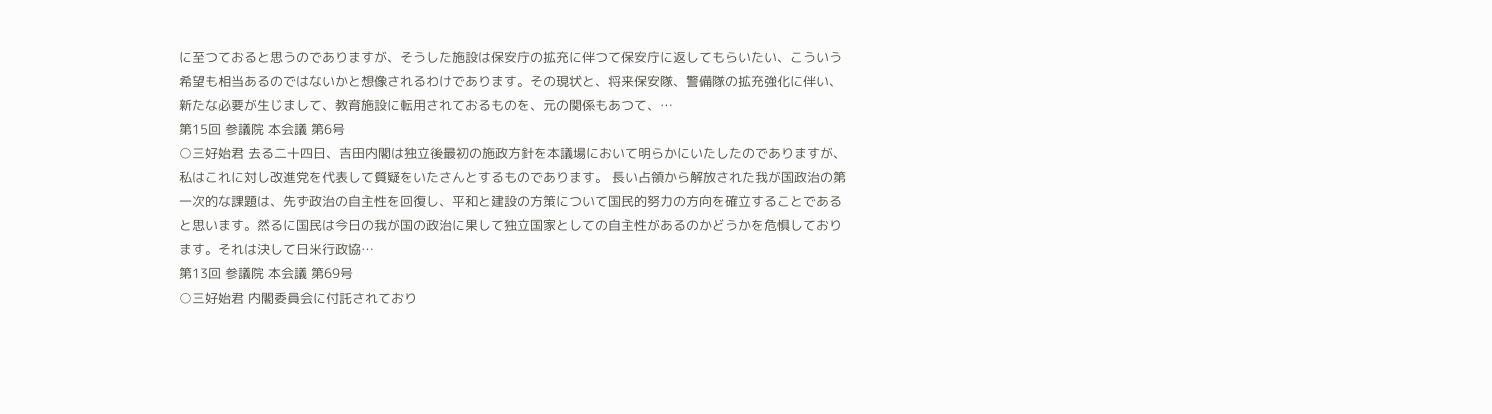に至つておると思うのでありますが、そうした施設は保安庁の拡充に伴つて保安庁に返してもらいたい、こういう希望も相当あるのではないかと想像されるわけであります。その現状と、将来保安隊、警備隊の拡充強化に伴い、新たな必要が生じまして、教育施設に転用されておるものを、元の関係もあつて、…
第15回 参議院 本会議 第6号
○三好始君 去る二十四日、吉田内閣は独立後最初の施政方針を本議場において明らかにいたしたのでありますが、私はこれに対し改進党を代表して質疑をいたさんとするものであります。 長い占領から解放された我が国政治の第一次的な課題は、先ず政治の自主性を回復し、平和と建設の方策について国民的努力の方向を確立することであると思います。然るに国民は今日の我が国の政治に果して独立国家としての自主性があるのかどうかを危惧しております。それは決して日米行政協…
第13回 参議院 本会議 第69号
○三好始君 内閣委員会に付託されており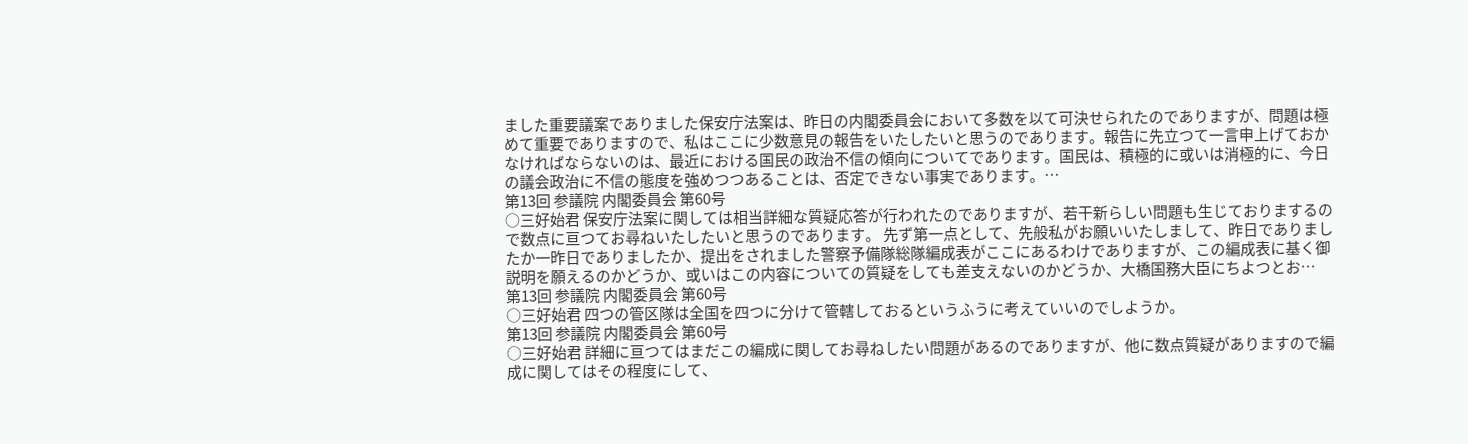ました重要議案でありました保安庁法案は、昨日の内閣委員会において多数を以て可決せられたのでありますが、問題は極めて重要でありますので、私はここに少数意見の報告をいたしたいと思うのであります。報告に先立つて一言申上げておかなければならないのは、最近における国民の政治不信の傾向についてであります。国民は、積極的に或いは消極的に、今日の議会政治に不信の態度を強めつつあることは、否定できない事実であります。…
第13回 参議院 内閣委員会 第60号
○三好始君 保安庁法案に関しては相当詳細な質疑応答が行われたのでありますが、若干新らしい問題も生じておりまするので数点に亘つてお尋ねいたしたいと思うのであります。 先ず第一点として、先般私がお願いいたしまして、昨日でありましたか一昨日でありましたか、提出をされました警察予備隊総隊編成表がここにあるわけでありますが、この編成表に基く御説明を願えるのかどうか、或いはこの内容についての質疑をしても差支えないのかどうか、大橋国務大臣にちよつとお…
第13回 参議院 内閣委員会 第60号
○三好始君 四つの管区隊は全国を四つに分けて管轄しておるというふうに考えていいのでしようか。
第13回 参議院 内閣委員会 第60号
○三好始君 詳細に亘つてはまだこの編成に関してお尋ねしたい問題があるのでありますが、他に数点質疑がありますので編成に関してはその程度にして、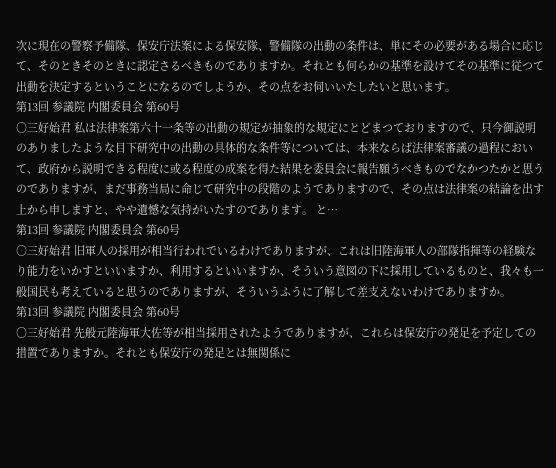次に現在の警察予備隊、保安庁法案による保安隊、警備隊の出動の条件は、単にその必要がある場合に応じて、そのときそのときに認定さるべきものでありますか。それとも何らかの基準を設けてその基準に従つて出動を決定するということになるのでしようか、その点をお伺いいたしたいと思います。
第13回 参議院 内閣委員会 第60号
○三好始君 私は法律案第六十一条等の出動の規定が抽象的な規定にとどまつておりますので、只今御説明のありましたような目下研究中の出動の具体的な条件等については、本来ならば法律案審議の過程において、政府から説明できる程度に或る程度の成案を得た結果を委員会に報告願うべきものでなかつたかと思うのでありますが、まだ事務当局に命じて研究中の段階のようでありますので、その点は法律案の結論を出す上から申しますと、やや遺憾な気持がいたすのであります。 と…
第13回 参議院 内閣委員会 第60号
○三好始君 旧軍人の採用が相当行われでいるわけでありますが、これは旧陸海軍人の部隊指揮等の経験なり能力をいかすといいますか、利用するといいますか、そういう意図の下に採用しているものと、我々も一般国民も考えていると思うのでありますが、そういうふうに了解して差支えないわけでありますか。
第13回 参議院 内閣委員会 第60号
○三好始君 先般元陸海軍大佐等が相当採用されたようでありますが、これらは保安庁の発足を予定しての措置でありますか。それとも保安庁の発足とは無関係に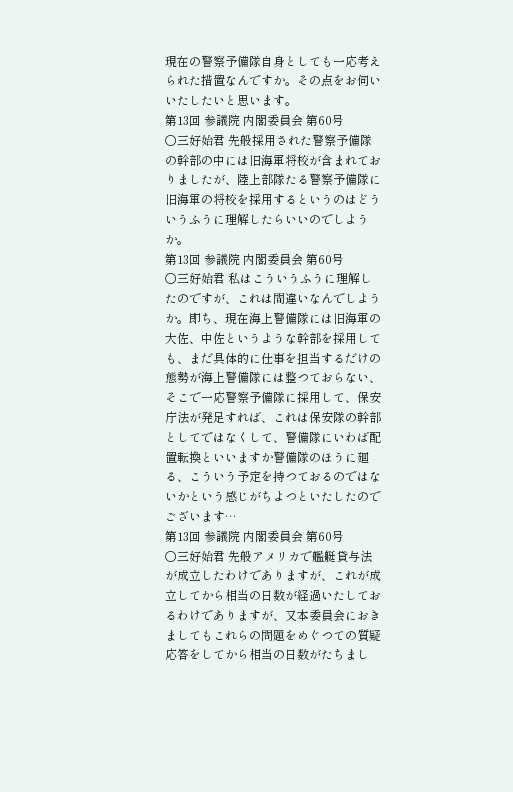現在の警察予備隊自身としても一応考えられた措置なんですか。その点をお伺いいたしたいと思います。
第13回 参議院 内閣委員会 第60号
○三好始君 先般採用された警察予備隊の幹部の中には旧海軍将校が含まれておりましたが、陸上部隊たる警察予備隊に旧海軍の将校を採用するというのはどういうふうに理解したらいいのでしようか。
第13回 参議院 内閣委員会 第60号
○三好始君 私はこういうふうに理解したのですが、これは間違いなんでしようか。即ち、現在海上警備隊には旧海軍の大佐、中佐というような幹部を採用しても、まだ具体的に仕事を担当するだけの態勢が海上警備隊には整つておらない、そこで一応警察予備隊に採用して、保安庁法が発足すれば、これは保安隊の幹部としてではなくして、警備隊にいわば配置転換といいますか警備隊のほうに廻る、こういう予定を持つておるのではないかという感じがちよつといたしたのでございます…
第13回 参議院 内閣委員会 第60号
○三好始君 先般アメリカで艦艇貸与法が成立したわけでありますが、これが成立してから相当の日数が経過いたしておるわけでありますが、又本委員会におきましてもこれらの問題をめぐつての質疑応答をしてから相当の日数がたちまし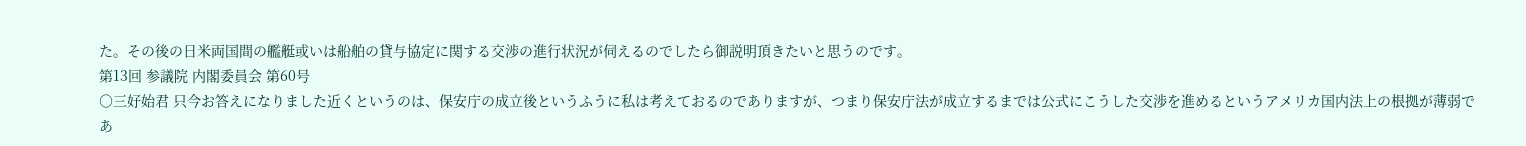た。その後の日米両国間の艦艇或いは船舶の貸与協定に関する交渉の進行状況が伺えるのでしたら御説明頂きたいと思うのです。
第13回 参議院 内閣委員会 第60号
○三好始君 只今お答えになりました近くというのは、保安庁の成立後というふうに私は考えておるのでありますが、つまり保安庁法が成立するまでは公式にこうした交渉を進めるというアメリカ国内法上の根拠が薄弱であ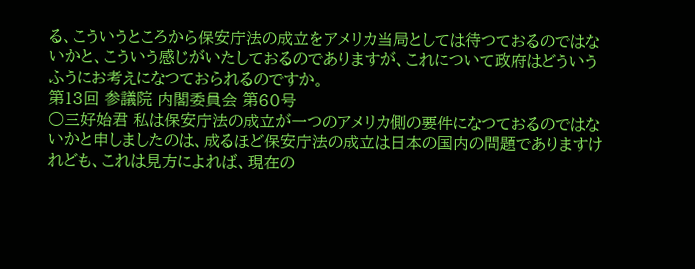る、こういうところから保安庁法の成立をアメリカ当局としては待つておるのではないかと、こういう感じがいたしておるのでありますが、これについて政府はどういうふうにお考えになつておられるのですか。
第13回 参議院 内閣委員会 第60号
○三好始君 私は保安庁法の成立が一つのアメリカ側の要件になつておるのではないかと申しましたのは、成るほど保安庁法の成立は日本の国内の問題でありますけれども、これは見方によれば、現在の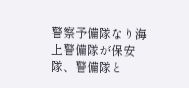警察予備隊なり海上警備隊が保安隊、警備隊と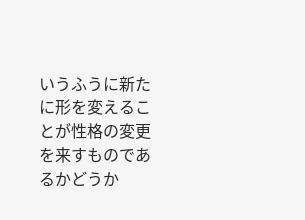いうふうに新たに形を変えることが性格の変更を来すものであるかどうか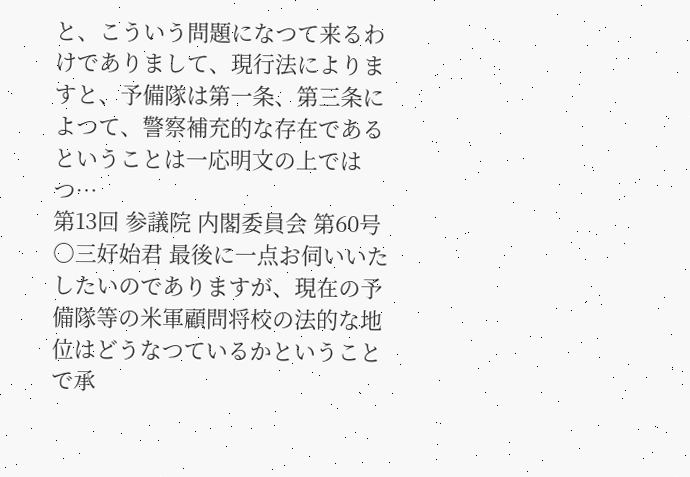と、こういう問題になつて来るわけでありまして、現行法によりますと、予備隊は第一条、第三条によつて、警察補充的な存在であるということは一応明文の上ではつ…
第13回 参議院 内閣委員会 第60号
○三好始君 最後に一点お伺いいたしたいのでありますが、現在の予備隊等の米軍顧問将校の法的な地位はどうなつているかということで承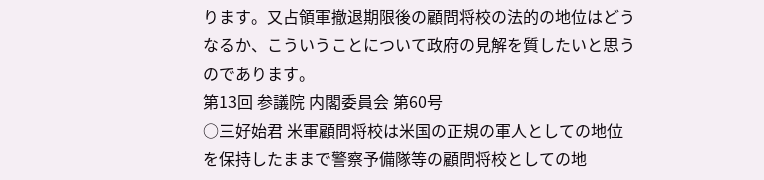ります。又占領軍撤退期限後の顧問将校の法的の地位はどうなるか、こういうことについて政府の見解を質したいと思うのであります。
第13回 参議院 内閣委員会 第60号
○三好始君 米軍顧問将校は米国の正規の軍人としての地位を保持したままで警察予備隊等の顧問将校としての地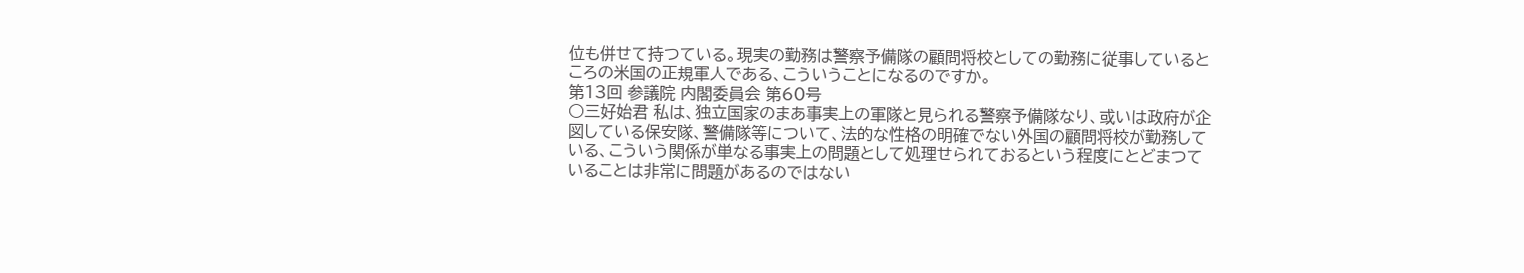位も併せて持つている。現実の勤務は警察予備隊の顧問将校としての勤務に従事しているところの米国の正規軍人である、こういうことになるのですか。
第13回 参議院 内閣委員会 第60号
○三好始君 私は、独立国家のまあ事実上の軍隊と見られる警察予備隊なり、或いは政府が企図している保安隊、警備隊等について、法的な性格の明確でない外国の顧問将校が勤務している、こういう関係が単なる事実上の問題として処理せられておるという程度にとどまつていることは非常に問題があるのではない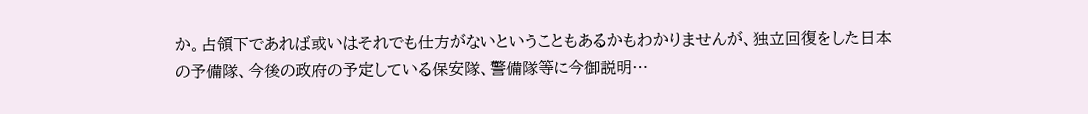か。占領下であれば或いはそれでも仕方がないということもあるかもわかりませんが、独立回復をした日本の予備隊、今後の政府の予定している保安隊、警備隊等に今御説明…